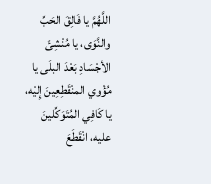اللَّهُمَّ يا فَالِقَ الحَبِّ والنَّوَى، يا مُنْشِئَ الأجْسَادِ بَعْدَ البلَى يا مُؤْوي المنْقَطِعِينَ إِليْه، يا كَافِي المُتَوَكِّلينَ عليه، انْقَطَعَ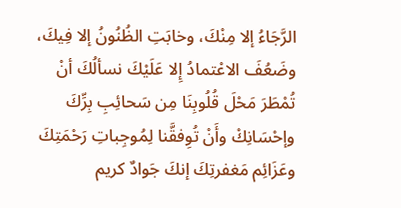الرَّجَاءُ إلا مِنْكَ، وخابَتِ الظُنُونُ إلا فِيكَ، وضَعُفَ الاعْتمادُ إِلا عَلَيْكَ نسألُكَ أنْ تُمْطَرَ مَحْلَ قُلُوبِنَا مِن سَحائِبِ بِرِّكَ وإحْسَانِكْ وأَنْ تُوِفقَّنا لِمُوجِباتِ رَحْمَتِكَ وعَزَائِم مَغفرتِكَ إنكَ جَوادٌ كريم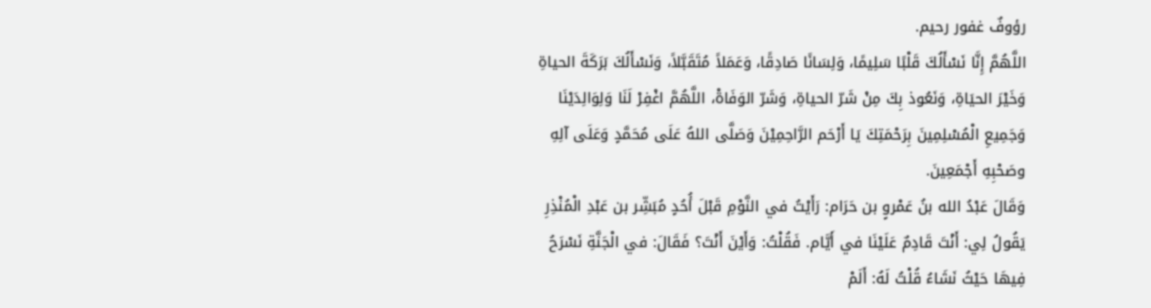رؤوفٌ غفور رحيم.
اللَّهُمَّ إِنَّا نَسْأَلُكَ قَلْبًا سَلِيمًا، وَلِسَانًا صَادِقًا، وَعَمَلاً مُتَقَبَّلاً، وَنَسْأَلُكَ بَرَكَةَ الحياةِ وَخَيْرَ الحيَاةِ، وَنَعُوذ بِكَ مِنْ شَرّ الحياةِ، وَشَرّ الوَفَاةْ، اللَّهُمَّ اغْفِرْ لَنَا وَلِوَالِدَيْنَا وَجَمِيعِ الْمُسْلِمِينَ بِرَحْمَتِكَ يَا أَرْحَم الرَّاحِمِيْنَ وَصَلَّى اللهُ عَلَى مُحَمَّدٍ وَعَلَى آلِهِ وصَحْبِهِ أَجْمَعِينَ.
وَقَالَ عَبْدُ الله بنُ عَمْروٍ بن حَرَام: رَأَيْتُ في النَّوْمِ قَبْلَ أُحُدٍ مُبَشِّر بن عَبْدِ الْمُنْذِرِ يَقُولُ لِي: أَنْتَ قَادِمٌ عَلَيْنَا في أَيَّام. فَقُلْتُ: وَأَيْنَ أَنْتَ؟ فَقَالَ: في الْجَنَّةِ نَسْرَحُ فِيهَا حَيْثُ نَشَاءُ قُلْتُ لَهُ: أَلَمْ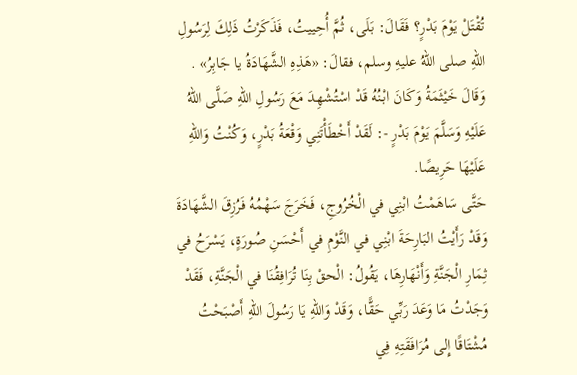تُقْتَلْ يَوْمَ بَدْرٍ؟ فَقَالَ: بَلَى، ثُمَّ أُحِييتُ، فَذَكَرْتُ ذَلِكَ لِرَسُولِ اللهِ صلى اللهُ عليهِ وسلم، فقالَ: «هَذِهِ الشَّهَادَةُ يا جَابِرُ» . وَقَالَ خَيْثَمَةُ وَكَانَ ابْنُهُ قَدْ اسْتُشْهِدَ مَعَ رَسُولِ اللهِ صَلَّى اللهُ عَلَيْهِ وَسَلَّمَ يَوْمَ بَدْرٍ -: لَقَدْ أَخْطَأْتَنِي وَقْعَةُ بَدْرٍ، وَكُنْتُ وَاللهِ عَلَيْهَا حَرِيصًا.
حَتَّى سَاهَمْتُ ابْنِي في الْخُرُوجِ، فَخَرَجَ سَهْمُهُ فَرُزِقَ الشَّهَادَةَ وَقَدْ رَأَيْتُ البَارِحَةَ ابْنِي في النَّوْمِ في أَحْسَنِ صُورَةٍ، يَسْرَحُ في ثِمَارِ الْجَنَّةِ وَأَنْهَارِهَا، يَقُولُ: الْحقْ بِنَا تُرَافِقُنَا في الْجَنَّةِ، فَقَدْ وَجَدْتُ مَا وَعَدَ رَبِّي حَقًّا، وَقَدْ وَاللهِ يَا رَسُولَ اللهِ أَصْبَحْتُ مُشْتَاقًا إِلى مُرَافَقَتِهِ فِي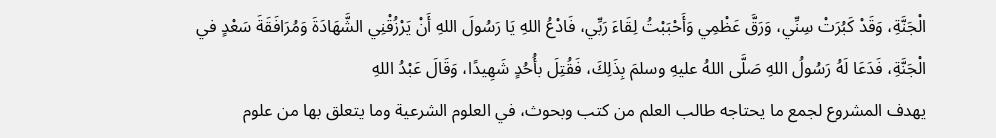الْجَنَّةِ، وَقَدْ كَبُرَتْ سِنِّي، وَرَقَّ عَظْمِي وَأَحْبَبْتُ لِقَاءَ رَبِّي، فَادْعُ اللهِ يَا رَسُولَ اللهِ أَنْ يَرْزُقْنِي الشَّهَادَةَ وَمُرَافَقَةَ سَعْدٍ في الْجَنَّةِ، فَدَعَا لَهُ رَسُولُ اللهِ صَلَّى اللهُ عليهِ وسلمَ بِذَلِكَ، فَقُتِلَ بأُحُدٍ شَهِيدًا، وَقَالَ عَبْدُ اللهِ
يهدف المشروع لجمع ما يحتاجه طالب العلم من كتب وبحوث، في العلوم الشرعية وما يتعلق بها من علوم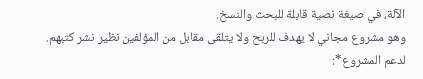الآلة، في صيغة نصية قابلة للبحث والنسخ.
وهو مشروع مجاني لا يهدف للربح ولا يتلقى مقابل من المؤلفين نظير نشر كتبهم.
لدعم المشروع*: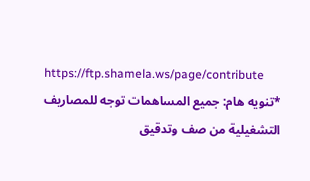https://ftp.shamela.ws/page/contribute
*تنويه هام: جميع المساهمات توجه للمصاريف التشغيلية من صف وتدقيق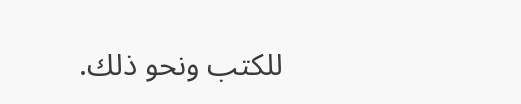للكتب ونحو ذلك.